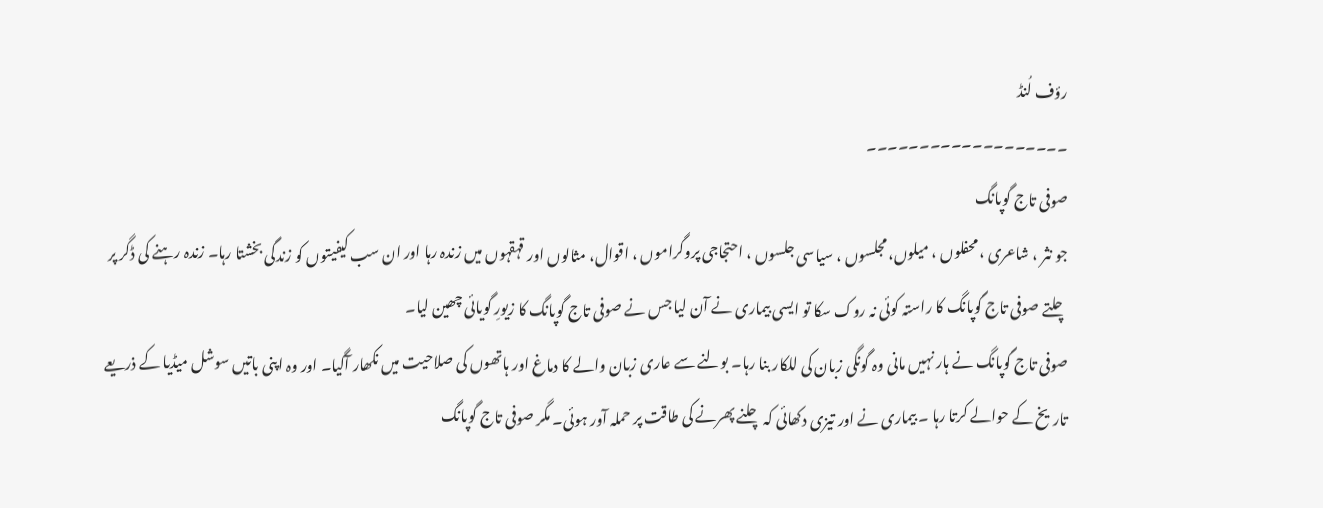رؤف لُنڈ
۔۔۔۔۔۔۔۔۔۔۔۔۔۔۔۔۔۔۔
صوفی تاج گوپانگ
جو نثر ، شاعری ، محفلوں ، میلوں، مجلسوں ، سیاسی جلسوں ، احتجاجی پروگراموں ، اقوال، مثالوں اور قہقہوں میں زندہ رہا اور ان سب کیفیتوں کو زندگی بخشتا رہا۔ زندہ رہنے کی ڈگر پر چلتے صوفی تاج گوپانگ کا راستہ کوئی نہ روک سکا تو ایسی بیماری نے آن لیا جس نے صوفی تاج گوپانگ کا زیورِ گویائی چھین لیا۔
صوفی تاج گوپانگ نے ہار نہیں مانی وہ گونگی زبان کی للکار بنا رہا۔ بولنے سے عاری زبان والے کا دماغ اور ہاتھوں کی صلاحیت میں نکھار آگیا۔ اور وہ اپنی باتیں سوشل میڈیا کے ذریعے تاریخ کے حوالے کرتا رہا ۔ بیماری نے اور تیزی دکھائی کہ چلنے پھرنے کی طاقت پر حملہ آور ہوئی۔ مگر صوفی تاج گوپانگ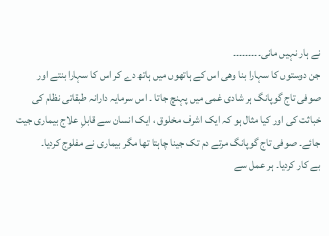نے ہار نہیں مانی۔۔۔۔۔۔۔۔۔
جن دوستوں کا سہارا بنا وھی اس کے ہاتھوں میں ہاتھ دے کر اس کا سہارا بنتے اور صوفی تاج گوپانگ ہر شادی غمی میں پہنچ جاتا ۔ اس سرمایہ دارانہ طبقاتی نظام کی خباثت کی اور کیا مثال ہو کہ ایک اشرف مخلوق ، ایک انسان سے قابلِ علاج بیماری جیت جائے۔ صوفی تاج گوپانگ مرتے دم تک جینا چاہتا تھا مگر بیماری نے مفلوج کردیا۔
بے کار کردیا۔ ہر عمل سے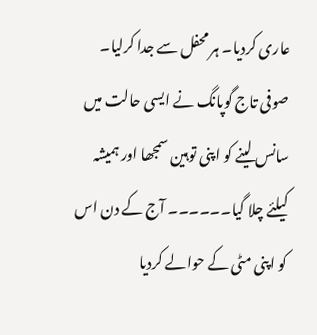عاری کردیا۔ ہر محفل سے جدا کرلیا۔ صوفی تاج گوپانگ نے ایسی حالت میں سانس لینے کو اپنی توہین سمجھا اور ہمیشہ کیلئے چلا گیا۔۔۔۔۔۔ آج کے دن اس کو اپنی مٹی کے حوالے کردیا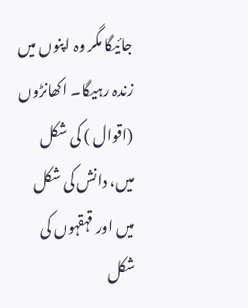جائیگا مگر وہ اپنوں میں زندہ رہیگا۔ اکھانڑوں (اقوال ) کی شکل میں، دانش کی شکل میں اور قہقہوں کی شکل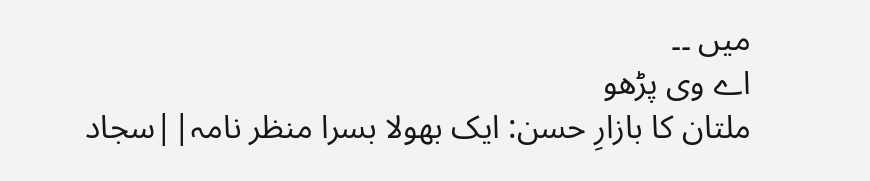میں ۔۔
اے وی پڑھو
ملتان کا بازارِ حسن: ایک بھولا بسرا منظر نامہ||سجاد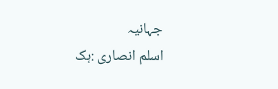جہانیہ
اسلم انصاری :ہک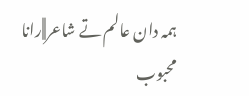ہمہ دان عالم تے شاعر||رانا محبوب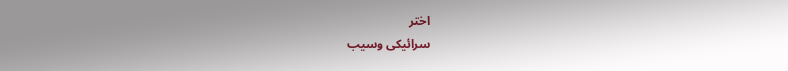اختر
سرائیکی وسیب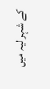کے شہر لیہ میں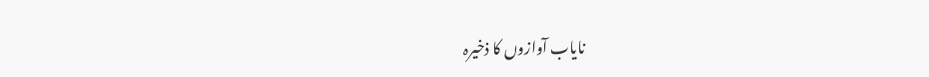نایاب آوازوں کا ذخیرہ